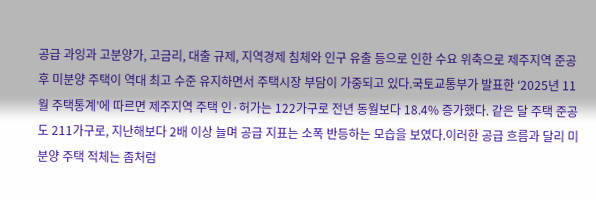공급 과잉과 고분양가, 고금리, 대출 규제, 지역경제 침체와 인구 유출 등으로 인한 수요 위축으로 제주지역 준공 후 미분양 주택이 역대 최고 수준 유지하면서 주택시장 부담이 가중되고 있다.국토교통부가 발표한 ‘2025년 11월 주택통계’에 따르면 제주지역 주택 인·허가는 122가구로 전년 동월보다 18.4% 증가했다. 같은 달 주택 준공도 211가구로, 지난해보다 2배 이상 늘며 공급 지표는 소폭 반등하는 모습을 보였다.이러한 공급 흐름과 달리 미분양 주택 적체는 좀처럼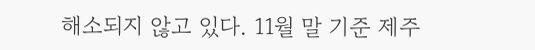해소되지 않고 있다. 11월 말 기준 제주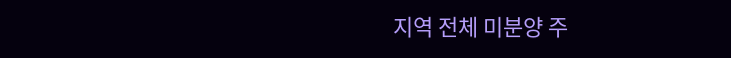지역 전체 미분양 주